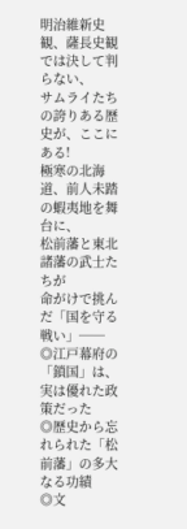明治維新史観、薩長史観では決して判らない、
サムライたちの誇りある歴史が、ここにある!
極寒の北海道、前人未踏の蝦夷地を舞台に、
松前藩と東北諸藩の武士たちが
命がけで挑んだ「国を守る戦い」──
◎江戸幕府の「鎖国」は、実は優れた政策だった
◎歴史から忘れられた「松前藩」の多大なる功績
◎文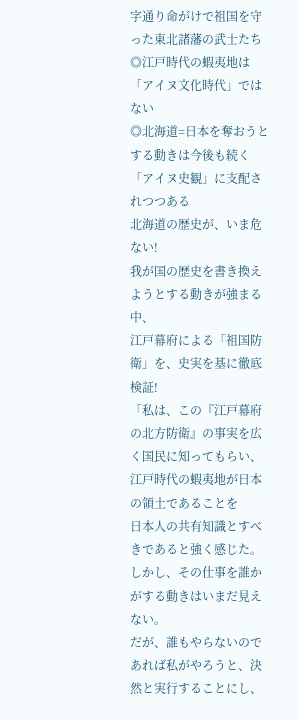字通り命がけで祖国を守った東北諸藩の武士たち
◎江戸時代の蝦夷地は「アイヌ文化時代」ではない
◎北海道=日本を奪おうとする動きは今後も続く
「アイヌ史観」に支配されつつある
北海道の歴史が、いま危ない!
我が国の歴史を書き換えようとする動きが強まる中、
江戸幕府による「祖国防衛」を、史実を基に徹底検証!
「私は、この『江戸幕府の北方防衛』の事実を広く国民に知ってもらい、
江戸時代の蝦夷地が日本の領土であることを
日本人の共有知識とすべきであると強く感じた。
しかし、その仕事を誰かがする動きはいまだ見えない。
だが、誰もやらないのであれば私がやろうと、決然と実行することにし、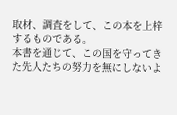取材、調査をして、この本を上梓するものである。
本書を通じて、この国を守ってきた先人たちの努力を無にしないよ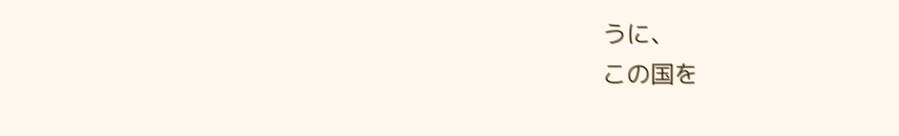うに、
この国を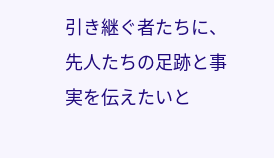引き継ぐ者たちに、先人たちの足跡と事実を伝えたいと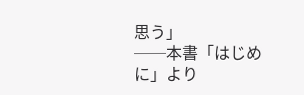思う」
──本書「はじめに」より